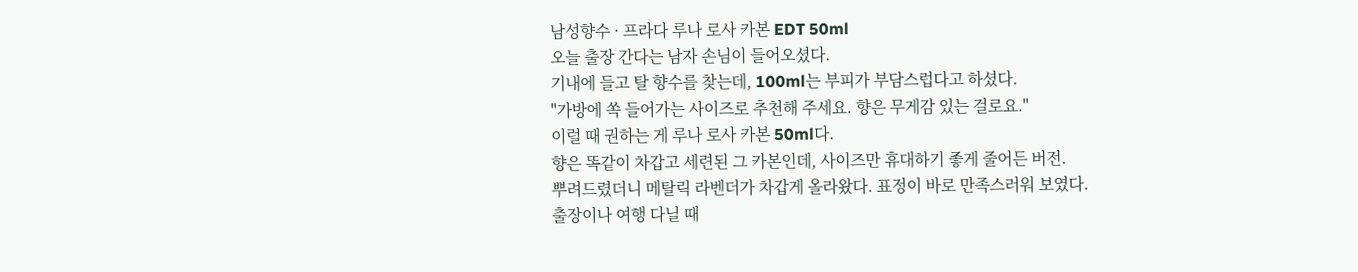남성향수 · 프라다 루나 로사 카본 EDT 50ml
오늘 출장 간다는 남자 손님이 들어오셨다.
기내에 들고 탈 향수를 찾는데, 100ml는 부피가 부담스럽다고 하셨다.
"가방에 쏙 들어가는 사이즈로 추천해 주세요. 향은 무게감 있는 걸로요."
이럴 때 권하는 게 루나 로사 카본 50ml다.
향은 똑같이 차갑고 세련된 그 카본인데, 사이즈만 휴대하기 좋게 줄어든 버전.
뿌려드렸더니 메탈릭 라벤더가 차갑게 올라왔다. 표정이 바로 만족스러워 보였다.
출장이나 여행 다닐 때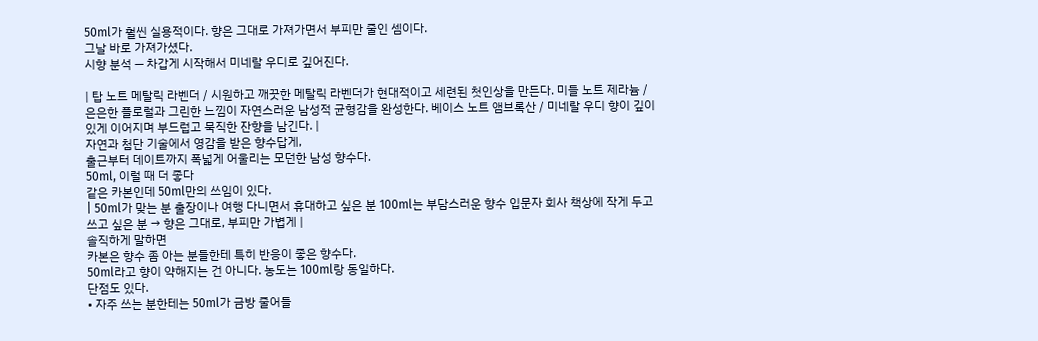50ml가 훨씬 실용적이다. 향은 그대로 가져가면서 부피만 줄인 셈이다.
그날 바로 가져가셨다.
시향 분석 — 차갑게 시작해서 미네랄 우디로 깊어진다.

| 탑 노트 메탈릭 라벤더 / 시원하고 깨끗한 메탈릭 라벤더가 현대적이고 세련된 첫인상을 만든다. 미들 노트 제라늄 / 은은한 플로럴과 그린한 느낌이 자연스러운 남성적 균형감을 완성한다. 베이스 노트 앰브록산 / 미네랄 우디 향이 깊이 있게 이어지며 부드럽고 묵직한 잔향을 남긴다. |
자연과 첨단 기술에서 영감을 받은 향수답게,
출근부터 데이트까지 폭넓게 어울리는 모던한 남성 향수다.
50ml, 이럴 때 더 좋다
같은 카본인데 50ml만의 쓰임이 있다.
| 50ml가 맞는 분 출장이나 여행 다니면서 휴대하고 싶은 분 100ml는 부담스러운 향수 입문자 회사 책상에 작게 두고 쓰고 싶은 분 → 향은 그대로, 부피만 가볍게 |
솔직하게 말하면
카본은 향수 좀 아는 분들한테 특히 반응이 좋은 향수다.
50ml라고 향이 약해지는 건 아니다. 농도는 100ml랑 동일하다.
단점도 있다.
• 자주 쓰는 분한테는 50ml가 금방 줄어들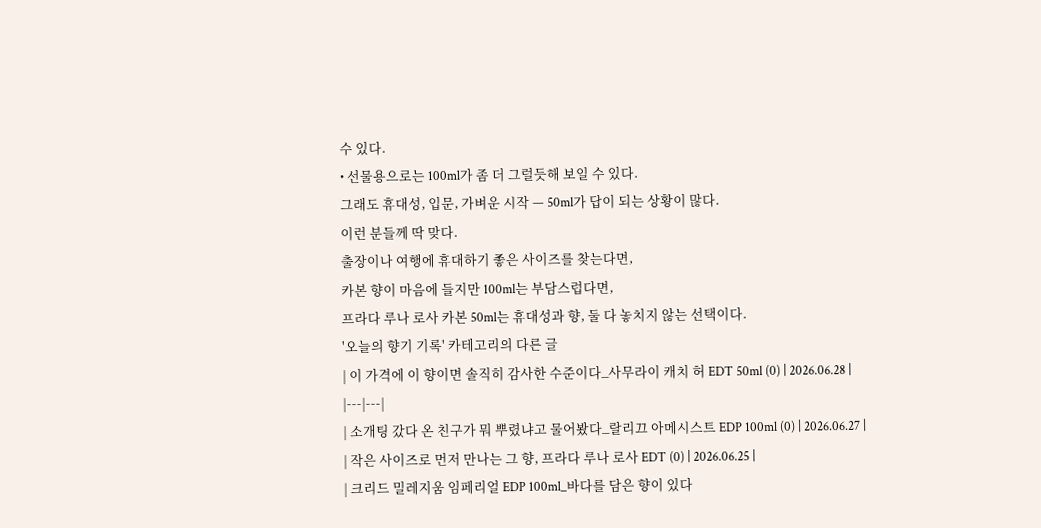수 있다.
• 선물용으로는 100ml가 좀 더 그럴듯해 보일 수 있다.
그래도 휴대성, 입문, 가벼운 시작 — 50ml가 답이 되는 상황이 많다.
이런 분들께 딱 맞다.
출장이나 여행에 휴대하기 좋은 사이즈를 찾는다면,
카본 향이 마음에 들지만 100ml는 부담스럽다면,
프라다 루나 로사 카본 50ml는 휴대성과 향, 둘 다 놓치지 않는 선택이다.
'오늘의 향기 기록' 카테고리의 다른 글
| 이 가격에 이 향이면 솔직히 감사한 수준이다_사무라이 캐치 허 EDT 50ml (0) | 2026.06.28 |
|---|---|
| 소개팅 갔다 온 친구가 뭐 뿌렸냐고 물어봤다_랄리끄 아메시스트 EDP 100ml (0) | 2026.06.27 |
| 작은 사이즈로 먼저 만나는 그 향, 프라다 루나 로사 EDT (0) | 2026.06.25 |
| 크리드 밀레지움 임페리얼 EDP 100ml_바다를 담은 향이 있다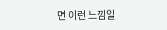면 이런 느낌일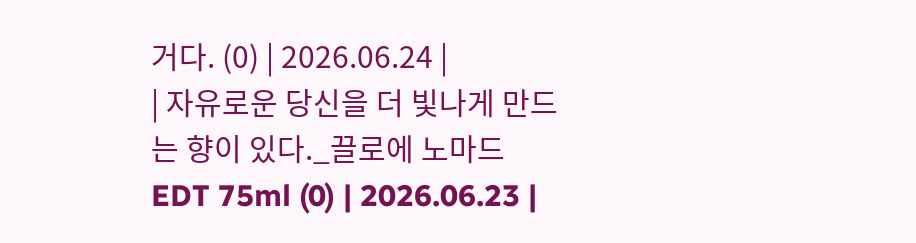거다. (0) | 2026.06.24 |
| 자유로운 당신을 더 빛나게 만드는 향이 있다._끌로에 노마드 EDT 75ml (0) | 2026.06.23 |